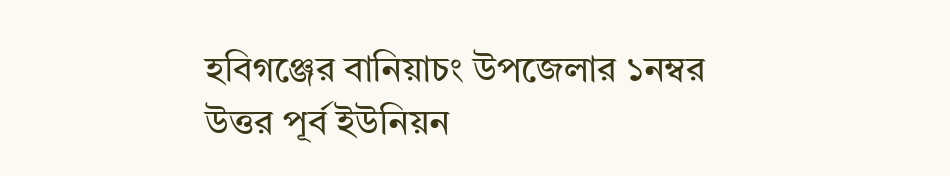হবিগঞ্জের বানিয়াচং উপজেলার ১নম্বর উত্তর পূর্ব ইউনিয়ন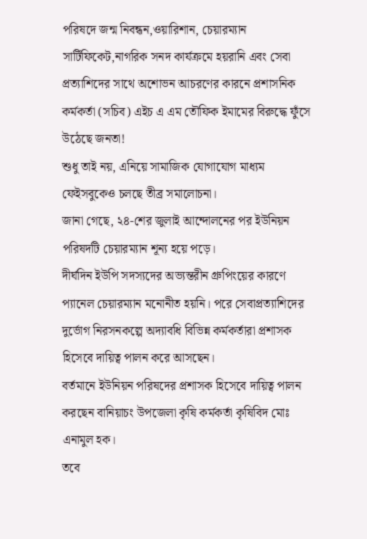পরিষদে জন্ম নিবন্ধন,ওয়ারিশান, চেয়ারম্যান সার্টিফিকেট,নাগরিক সনদ কার্যক্রমে হয়রানি এবং সেবা প্রত্যাশিদের সাথে অশোভন আচরণের কারনে প্রশাসনিক কর্মকর্তা (সচিব) এইচ এ এম তৌফিক ইমামের বিরুদ্ধে ফুঁসে উঠেছে জনতা!
শুধু তাই নয়, এনিয়ে সামাজিক যোগাযোগ মাধ্যম ফেইসবুকেও চলছে তীব্র সমালোচনা।
জানা গেছে, ২৪-শের জুলাই আন্দোলনের পর ইউনিয়ন পরিষদটি চেয়ারম্যান শূন্য হয়ে পড়ে।
দীর্ঘদিন ইউপি সদস্যদের অভ্যন্তরীন গ্রুপিংয়ের কারণে প্যানেল চেয়ারম্যান মনোনীত হয়নি। পরে সেবাপ্রত্যাশিদের দুর্ভোগ নিরসনকল্পে অদ্যাবধি বিভিন্ন কর্মকর্তারা প্রশাসক হিসেবে দায়িত্ব পালন করে আসছেন।
বর্তমানে ইউনিয়ন পরিষদের প্রশাসক হিসেবে দায়িত্ব পালন করছেন বানিয়াচং উপজেলা কৃষি কর্মকর্তা কৃষিবিদ মোঃ এনামুল হক।
তবে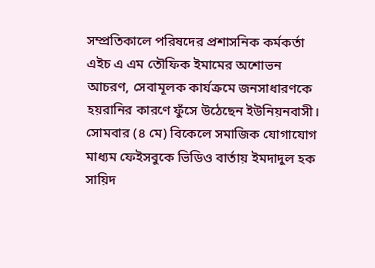সম্প্রতিকালে পরিষদের প্রশাসনিক কর্মকর্তা এইচ এ এম তৌফিক ইমামের অশোভন আচরণ, সেবামূলক কার্যক্রমে জনসাধারণকে হয়রানির কারণে ফুঁসে উঠেছেন ইউনিয়নবাসী।
সোমবার (৪ মে) বিকেলে সমাজিক যোগাযোগ মাধ্যম ফেইসবুকে ভিডিও বার্তায় ইমদাদুল হক সায়িদ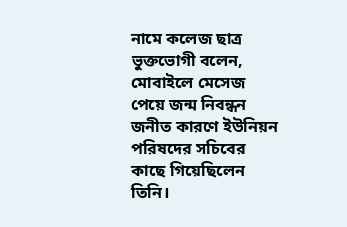নামে কলেজ ছাত্র ভুক্তভোগী বলেন, মোবাইলে মেসেজ পেয়ে জন্ম নিবন্ধন জনীত কারণে ইউনিয়ন পরিষদের সচিবের কাছে গিয়েছিলেন তিনি।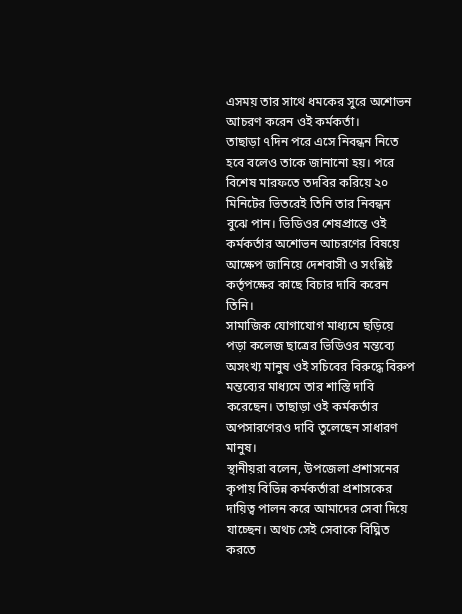এসময় তার সাথে ধমকের সুরে অশোভন আচরণ করেন ওই কর্মকর্তা।
তাছাড়া ৭দিন পরে এসে নিবন্ধন নিতে হবে বলেও তাকে জানানো হয়। পরে বিশেষ মারফতে তদবির করিয়ে ২০ মিনিটের ভিতরেই তিনি তার নিবন্ধন বুঝে পান। ভিডিওর শেষপ্রান্তে ওই কর্মকর্তার অশোভন আচরণের বিষয়ে আক্ষেপ জানিয়ে দেশবাসী ও সংশ্লিষ্ট কর্তৃপক্ষের কাছে বিচার দাবি করেন তিনি।
সামাজিক যোগাযোগ মাধ্যমে ছড়িয়ে পড়া কলেজ ছাত্রের ভিডিওর মন্তব্যে অসংখ্য মানুষ ওই সচিবের বিরুদ্ধে বিরুপ মন্তব্যের মাধ্যমে তার শাস্তি দাবি করেছেন। তাছাড়া ওই কর্মকর্তার অপসারণেরও দাবি তুলেছেন সাধারণ মানুষ।
স্থানীয়রা বলেন, উপজেলা প্রশাসনের কৃপায় বিভিন্ন কর্মকর্তারা প্রশাসকের দায়িত্ব পালন করে আমাদের সেবা দিয়ে যাচ্ছেন। অথচ সেই সেবাকে বিঘ্নিত করতে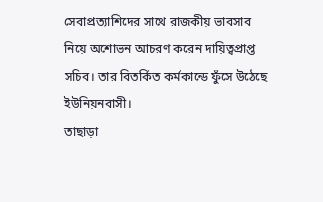সেবাপ্রত্যাশিদের সাথে রাজকীয় ভাবসাব নিয়ে অশোভন আচরণ করেন দায়িত্বপ্রাপ্ত সচিব। তার বিতর্কিত কর্মকান্ডে ফুঁসে উঠেছে ইউনিয়নবাসী।
তাছাড়া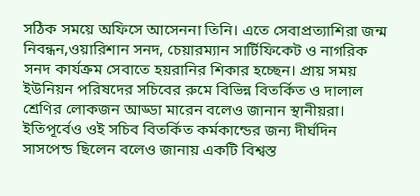সঠিক সময়ে অফিসে আসেননা তিনি। এতে সেবাপ্রত্যাশিরা জন্ম নিবন্ধন,ওয়ারিশান সনদ, চেয়ারম্যান সার্টিফিকেট ও নাগরিক সনদ কার্যক্রম সেবাতে হয়রানির শিকার হচ্ছেন। প্রায় সময় ইউনিয়ন পরিষদের সচিবের রুমে বিভিন্ন বিতর্কিত ও দালাল শ্রেণির লোকজন আড্ডা মারেন বলেও জানান স্থানীয়রা।
ইতিপূর্বেও ওই সচিব বিতর্কিত কর্মকান্ডের জন্য দীর্ঘদিন সাসপেন্ড ছিলেন বলেও জানায় একটি বিশ্বস্ত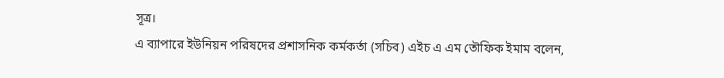সূত্র।
এ ব্যাপারে ইউনিয়ন পরিষদের প্রশাসনিক কর্মকর্তা (সচিব) এইচ এ এম তৌফিক ইমাম বলেন,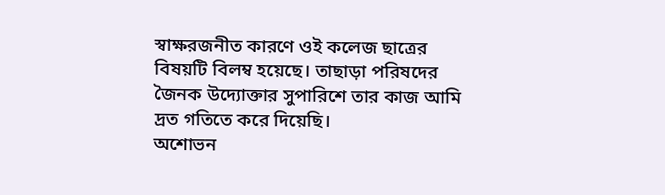স্বাক্ষরজনীত কারণে ওই কলেজ ছাত্রের বিষয়টি বিলম্ব হয়েছে। তাছাড়া পরিষদের জৈনক উদ্যোক্তার সুপারিশে তার কাজ আমি দ্রত গতিতে করে দিয়েছি।
অশোভন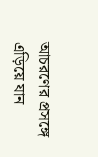আচরণের প্রসঙ্গে এড়িয়ে যান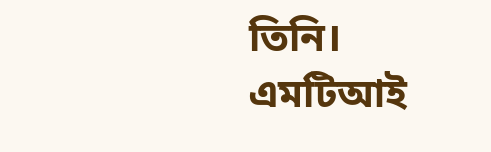তিনি।
এমটিআই